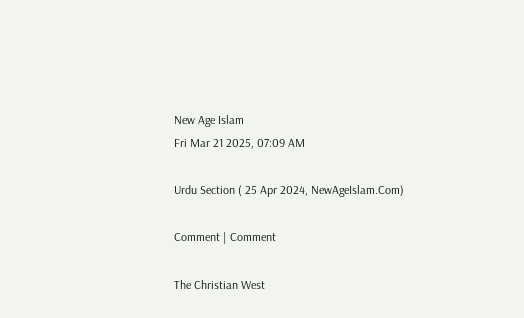New Age Islam
Fri Mar 21 2025, 07:09 AM

Urdu Section ( 25 Apr 2024, NewAgeIslam.Com)

Comment | Comment

The Christian West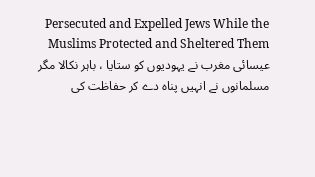Persecuted and Expelled Jews While the Muslims Protected and Sheltered Them عیسائی مغرب نے یہودیوں کو ستایا ، باہر نکالا مگر مسلمانوں نے انہیں پناہ دے کر حفاظت کی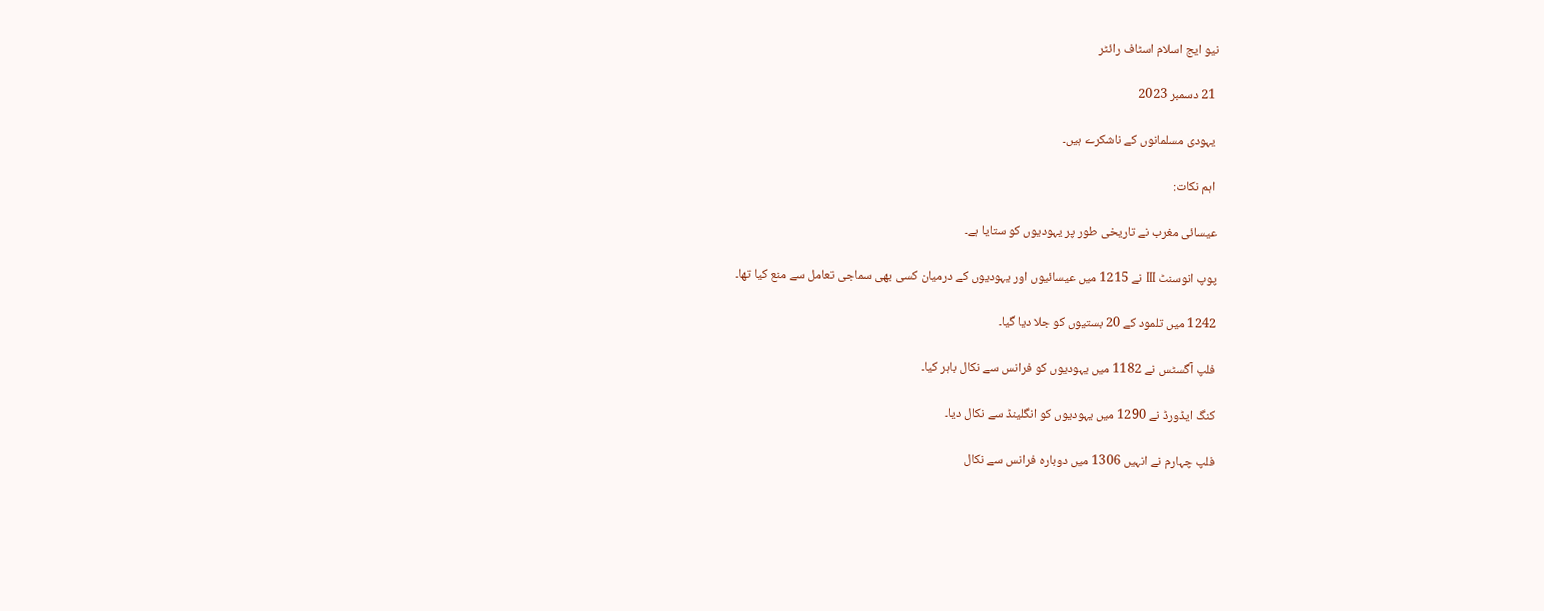نیو ایج اسلام اسٹاف رائٹر

 21 دسمبر 2023

 یہودی مسلمانوں کے ناشکرے ہیں۔

 اہم نکات:

عیسائی مغرب نے تاریخی طور پر یہودیوں کو ستایا ہے۔

پوپ انوسنٹ III نے 1215 میں عیسائیوں اور یہودیوں کے درمیان کسی بھی سماجی تعامل سے منع کیا تھا۔

1242 میں تلمود کے 20 بستیوں کو جلا دیا گیا۔

فلپ آگسٹس نے 1182 میں یہودیوں کو فرانس سے نکال باہر کیا۔

کنگ ایڈورڈ نے 1290 میں یہودیوں کو انگلینڈ سے نکال دیا۔

فلپ چہارم نے انہیں 1306 میں دوبارہ فرانس سے نکال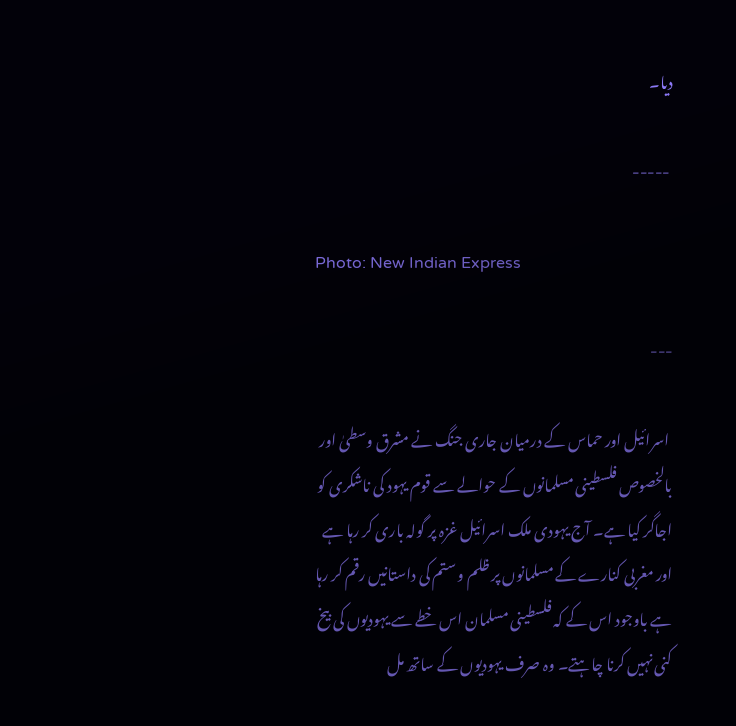دیا۔

 -----

Photo: New Indian Express

---

 اسرائیل اور حماس کے درمیان جاری جنگ نے مشرق وسطیٰ اور بالخصوص فلسطینی مسلمانوں کے حوالے سے قوم یہود کی ناشکری کو اجاگر کیا ہے۔ آج یہودی ملک اسرائیل غزہ پر گولہ باری کر رہا ہے اور مغربی کنارے کے مسلمانوں پر ظلم و ستم کی داستانیں رقم کر رہا ہے باوجود اس کے کہ فلسطینی مسلمان اس خطے سے یہودیوں کی بیخ کنی نہیں کرنا چاہتے۔ وہ صرف یہودیوں کے ساتھ مل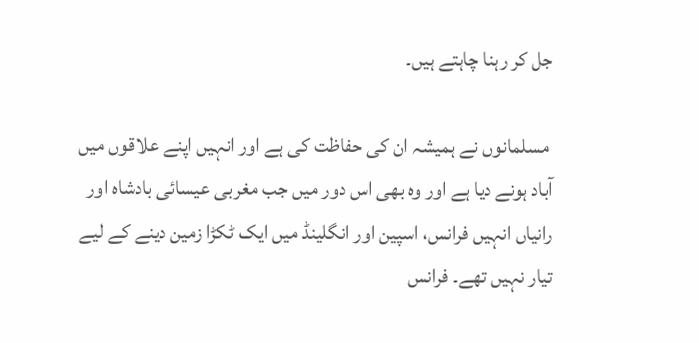جل کر رہنا چاہتے ہیں۔

 مسلمانوں نے ہمیشہ ان کی حفاظت کی ہے اور انہیں اپنے علاقوں میں آباد ہونے دیا ہے اور وہ بھی اس دور میں جب مغربی عیسائی بادشاہ اور رانیاں انہیں فرانس، اسپین اور انگلینڈ میں ایک ٹکڑا زمین دینے کے لیے تیار نہیں تھے۔ فرانس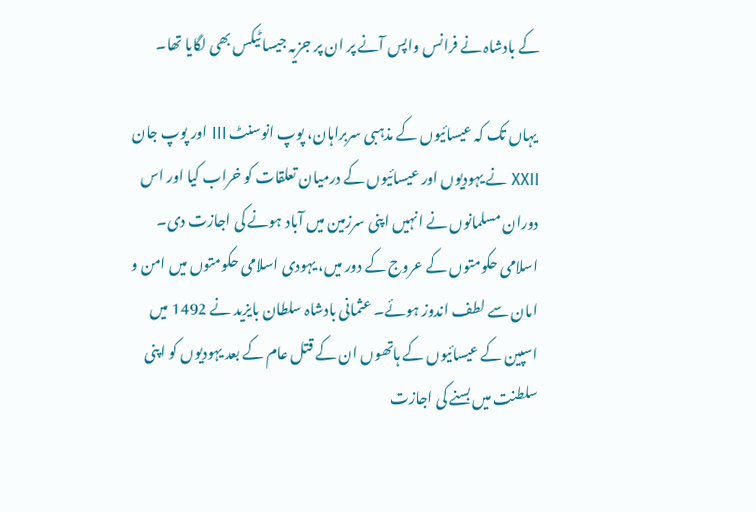کے بادشاہ نے فرانس واپس آنے پر ان پر جزیہ جیسا ٹیکس بھی لگایا تھا۔

 یہاں تک کہ عیسائیوں کے مذہبی سربراہان، پوپ انوسنٹ III اور پوپ جان XXII نے یہودیوں اور عیسائیوں کے درمیان تعلقات کو خراب کیا اور اس دوران مسلمانوں نے انہیں اپنی سرزمین میں آباد ہونے کی اجازت دی۔ اسلامی حکومتوں کے عروج کے دور میں، یہودی اسلامی حکومتوں میں امن و امان سے لطف اندوز ہوئے۔ عثمانی بادشاہ سلطان بایزید نے 1492 میں اسپین کے عیسائیوں کے ہاتھوں ان کے قتل عام کے بعد یہودیوں کو اپنی سلطنت میں بسنے کی اجازت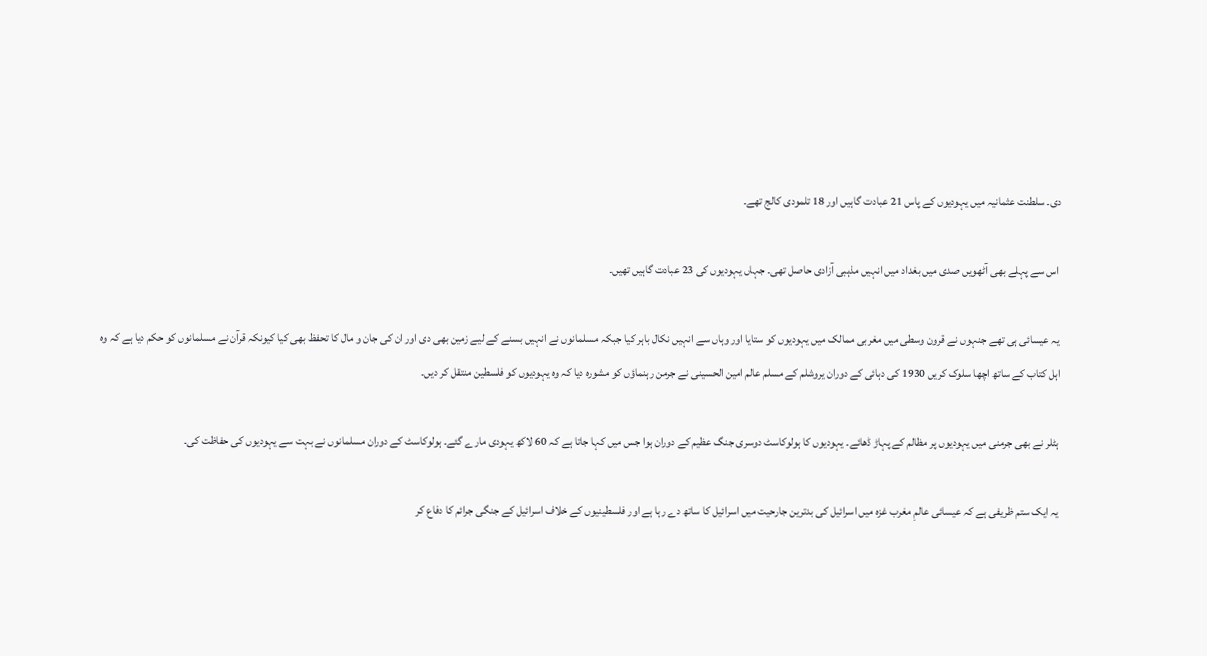دی۔ سلطنت عثمانیہ میں یہودیوں کے پاس 21 عبادت گاہیں اور 18 تلمودی کالج تھے۔

 اس سے پہلے بھی آٹھویں صدی میں بغداد میں انہیں مذہبی آزادی حاصل تھی۔ جہاں یہودیوں کی 23 عبادت گاہیں تھیں۔

 یہ عیسائی ہی تھے جنہوں نے قرون وسطی میں مغربی ممالک میں یہودیوں کو ستایا اور وہاں سے انہیں نکال باہر کیا جبکہ مسلمانوں نے انہیں بسنے کے لیے زمین بھی دی اور ان کی جان و مال کا تحفظ بھی کیا کیونکہ قرآن نے مسلمانوں کو حکم دیا ہے کہ وہ اہل کتاب کے ساتھ اچھا سلوک کریں 1930 کی دہائی کے دوران یروشلم کے مسلم عالم امین الحسینی نے جرمن رہنماؤں کو مشورہ دیا کہ وہ یہودیوں کو فلسطین منتقل کر دیں۔

 ہٹلر نے بھی جرمنی میں یہودیوں پر مظالم کے پہاڑ ڈھائے۔ یہودیوں کا ہولوکاسٹ دوسری جنگ عظیم کے دوران ہوا جس میں کہا جاتا ہے کہ 60 لاکھ یہودی مارے گئے۔ ہولوکاسٹ کے دوران مسلمانوں نے بہت سے یہودیوں کی حفاظت کی۔

 یہ ایک ستم ظریفی ہے کہ عیسائی عالمِ مغرب غزہ میں اسرائیل کی بدترین جارحیت میں اسرائیل کا ساتھ دے رہا ہے اور فلسطینیوں کے خلاف اسرائیل کے جنگی جرائم کا دفاع کر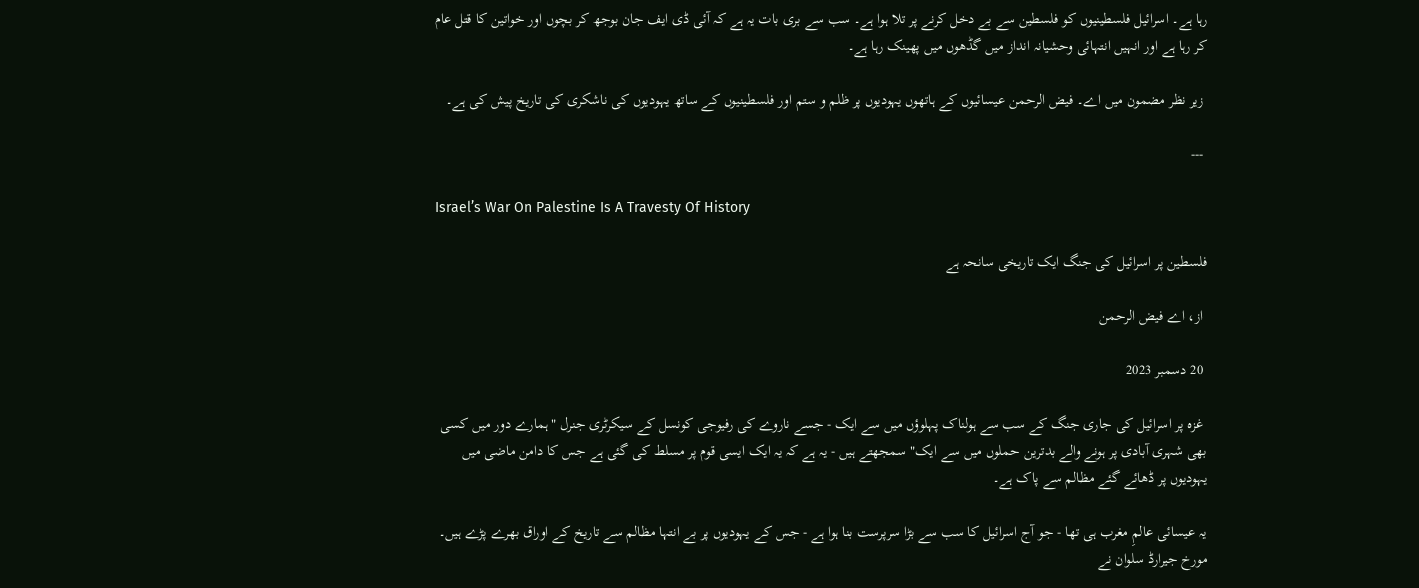رہا ہے۔ اسرائیل فلسطینیوں کو فلسطین سے بے دخل کرنے پر تلا ہوا ہے۔ سب سے بری بات یہ ہے کہ آئی ڈی ایف جان بوجھ کر بچوں اور خواتین کا قتل عام کر رہا ہے اور انہیں انتہائی وحشیانہ انداز میں گڈھوں میں پھینک رہا ہے۔

 زیر نظر مضمون میں اے۔ فیض الرحمن عیسائیوں کے ہاتھوں یہودیوں پر ظلم و ستم اور فلسطینیوں کے ساتھ یہودیوں کی ناشکری کی تاریخ پیش کی ہے۔

 ---

Israel’s War On Palestine Is A Travesty Of History

فلسطین پر اسرائیل کی جنگ ایک تاریخی سانحہ ہے

 از، اے فیض الرحمن

 20 دسمبر 2023

 غزہ پر اسرائیل کی جاری جنگ کے سب سے ہولناک پہلوؤں میں سے ایک - جسے ناروے کی رفیوجی کونسل کے سیکرٹری جنرل "ہمارے دور میں کسی بھی شہری آبادی پر ہونے والے بدترین حملوں میں سے ایک" سمجھتے ہیں - یہ ہے کہ یہ ایک ایسی قوم پر مسلط کی گئی ہے جس کا دامن ماضی میں یہودیوں پر ڈھائے گئے مظالم سے پاک ہے۔

یہ عیسائی عالمِ مغرب ہی تھا - جو آج اسرائیل کا سب سے بڑا سرپرست بنا ہوا ہے - جس کے یہودیوں پر بے انتہا مظالم سے تاریخ کے اوراق بھرے پڑے ہیں۔ مورخ جیرارڈ سلوان نے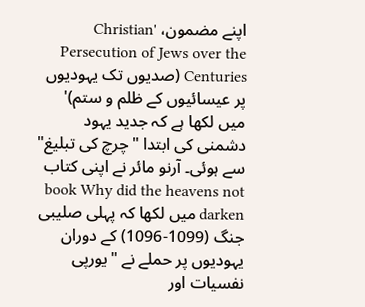اپنے مضمون، 'Christian Persecution of Jews over the Centuries (صدیوں تک یہودیوں پر عیسائیوں کے ظلم و ستم)' میں لکھا ہے کہ جدید یہود دشمنی کی ابتدا "چرچ کی تبلیغ" سے ہوئی۔ آرنو مائر نے اپنی کتاب book Why did the heavens not darken میں لکھا کہ پہلی صلیبی جنگ (1099-1096) کے دوران یہودیوں پر حملے نے "یورپی نفسیات اور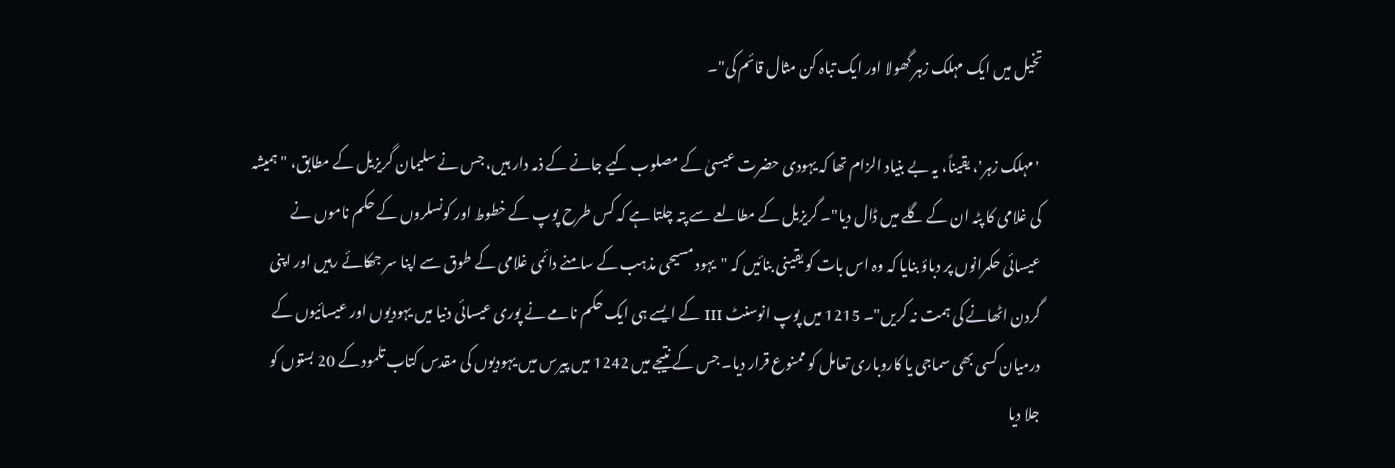تخیل میں ایک مہلک زہر گھولا اور ایک تباہ کن مثال قائم کی"۔

 'مہلک زہر'، یقیناً، یہ بے بنیاد الزام تھا کہ یہودی حضرت عیسیٰ کے مصلوب کیے جانے کے ذمہ دار ہیں، جس نے سلیمان گریزیل کے مطابق، "ہمیشہ کی غلامی کا پٹہ ان کے گلے میں ڈال دیا"۔ گریزیل کے مطالعے سے پتہ چلتا ہے کہ کس طرح پوپ کے خطوط اور کونسلروں کے حکم ناموں نے عیسائی حکمرانوں پر دباؤ بنایا کہ وہ اس بات کو یقینی بنائیں کہ "یہود مسیحی مذہب کے سامنے دائمی غلامی کے طوق سے اپنا سر جھکائے رہیں اور اپنی گردن اٹھانے کی ہمت نہ کریں"۔ 1215 میں پوپ انوسنٹ III کے ایسے ہی ایک حکم نامے نے پوری عیسائی دنیا میں یہودیوں اور عیسائیوں کے درمیان کسی بھی سماجی یا کاروباری تعامل کو ممنوع قرار دیا۔ جس کے نتیجے میں 1242 میں پیرس میں یہودیوں کی مقدس کتاب تلمود کے 20 بستوں کو جلا دیا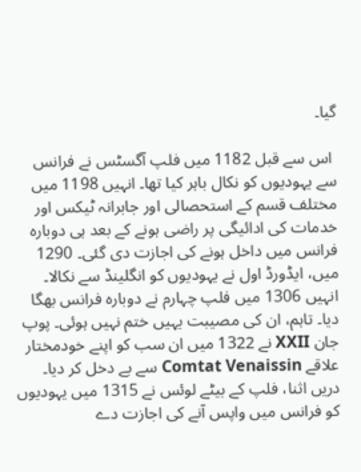گیا۔

 اس سے قبل 1182 میں فلپ آگسٹس نے فرانس سے یہودیوں کو نکال باہر کیا تھا۔ انہیں 1198 میں مختلف قسم کے استحصالی اور جابرانہ ٹیکس اور خدمات کی ادائیگی پر راضی ہونے کے بعد ہی دوبارہ فرانس میں داخل ہونے کی اجازت دی گئی۔ 1290 میں، ایڈورڈ اول نے یہودیوں کو انگلینڈ سے نکالا۔ انہیں 1306 میں فلپ چہارم نے دوبارہ فرانس بھگا دیا۔ تاہم، ان کی مصیبت یہیں ختم نہیں ہوئی۔ پوپ جان XXII نے 1322 میں ان سب کو اپنے خودمختار علاقے Comtat Venaissin سے بے دخل کر دیا۔ دریں اثنا، فلپ کے بیٹے لوئس نے 1315 میں یہودیوں کو فرانس میں واپس آنے کی اجازت دے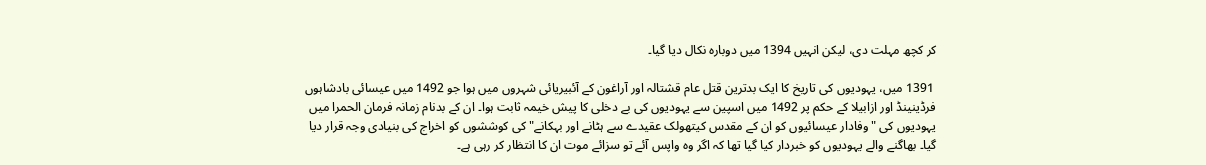کر کچھ مہلت دی، لیکن انہیں 1394 میں دوبارہ نکال دیا گیا۔

 1391 میں، یہودیوں کی تاریخ کا ایک بدترین قتل عام قشتالہ اور آراغون کے آئبیریائی شہروں میں ہوا جو 1492 میں عیسائی بادشاہوں فرڈینینڈ اور ازابیلا کے حکم پر 1492 میں اسپین سے یہودیوں کی بے دخلی کا پیش خیمہ ثابت ہوا۔ ان کے بدنام زمانہ فرمان الحمرا میں یہودیوں کی "وفادار عیسائیوں کو ان کے مقدس کیتھولک عقیدے سے ہٹانے اور بہکانے" کی کوششوں کو اخراج کی بنیادی وجہ قرار دیا گیا۔ بھاگنے والے یہودیوں کو خبردار کیا گیا تھا کہ اگر وہ واپس آئے تو سزائے موت ان کا انتظار کر رہی ہے۔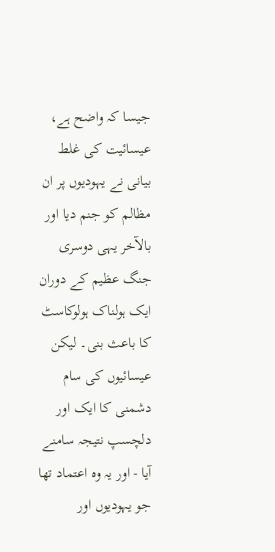جیسا کہ واضح ہے، عیسائیت کی غلط بیانی نے یہودیوں پر ان مظالم کو جنم دیا اور بالآخر یہی دوسری جنگ عظیم کے دوران ایک ہولناک ہولوکاسٹ کا باعث بنی۔ لیکن عیسائیوں کی سام دشمنی کا ایک اور دلچسپ نتیجہ سامنے آیا - اور یہ وہ اعتماد تھا جو یہودیوں اور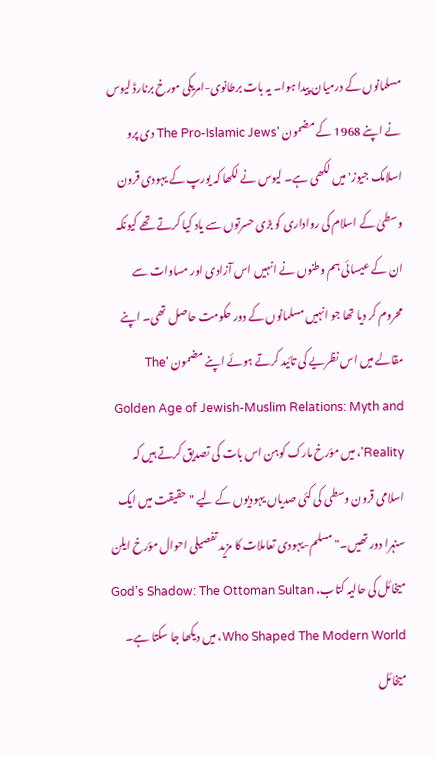مسلمانوں کے درمیان پیدا ہوا۔ یہ بات برطانوی-امریکی مورخ برنارڈ لیوس نے اپنے 1968 کے مضمون 'The Pro-Islamic Jews دی پرو اسلامک جیوز' میں لکھی ہے۔ لیوس نے لکھا کہ یورپ کے یہودی قرون وسطیٰ کے اسلام کی رواداری کو بڑی حسرتوں سے یاد کیا کرتے تھے کیونکہ ان کے عیسائی ہم وطنوں نے انہیں اس آزادی اور مساوات سے محروم کر دیا تھا جو انہیں مسلمانوں کے دور حکومت حاصل تھی۔ اپنے مقالے میں اس نظریے کی تائید کرتے ہوئے اپنے مضمون 'The Golden Age of Jewish-Muslim Relations: Myth and Reality'، میں مؤرخ مارک کوہن اس بات کی تصدیق کرتے ہیں کہ اسلامی قرون وسطی کی کئی صدیاں یہودیوں کے لیے "حقیقت میں ایک سنہرا دور تھیں۔" مسلم-یہودی تعاملات کا مزید تفصیلی احوال مؤرخ ایلن میخائل کی حالیہ کتاب، God’s Shadow: The Ottoman Sultan Who Shaped The Modern World، میں دیکھا جا سکتا ہے۔ میخائل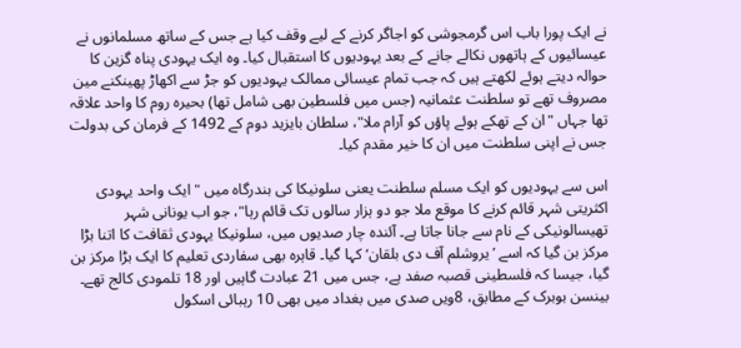نے ایک پورا باب اس گرمجوشی کو اجاگر کرنے کے لیے وقف کیا ہے جس کے ساتھ مسلمانوں نے عیسائیوں کے ہاتھوں نکالے جانے کے بعد یہودیوں کا استقبال کیا۔ وہ ایک یہودی پناہ گزین کا حوالہ دیتے ہوئے لکھتے ہیں کہ جب تمام عیسائی ممالک یہودیوں کو جڑ سے اکھاڑ پھینکنے مین مصروف تھے تو سلطنت عثمانیہ (جس میں فلسطین بھی شامل تھا) بحیرہ روم کا واحد علاقہ تھا جہاں "ان کے تھکے ہوئے پاؤں کو آرام ملا"، سلطان بایزید دوم کے 1492 کے فرمان کی بدولت جس نے اپنی سلطنت میں ان کا خیر مقدم کیا۔

اس سے یہودیوں کو ایک مسلم سلطنت یعنی سلونیکا کی بندرگاہ میں " ایک واحد یہودی اکثریتی شہر قائم کرنے کا موقع ملا جو دو ہزار سالوں تک قائم رہا"، جو اب یونانی شہر تھیسالونیکی کے نام سے جانا جاتا ہے۔ آئندہ چار صدیوں میں، سلونیکا یہودی ثقافت کا اتنا بڑا مرکز بن گیا کہ اسے ’یروشلم آف دی بلقان‘ کہا گیا۔ قاہرہ بھی سفاردی تعلیم کا ایک بڑا مرکز بن گیا، جیسا کہ فلسطینی قصبہ صفد ہے، جس میں 21 عبادت گاہیں اور 18 تلمودی کالج تھے۔ بینسن بوبرک کے مطابق، 8ویں صدی میں بغداد میں بھی 10 رہبائی اسکول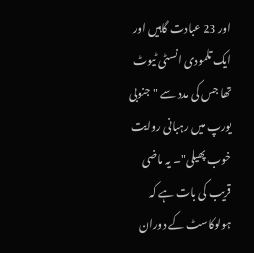اور 23 عبادت گاہیں اور ایک تلمودی انسٹی ٹیوٹ تھا جس کی مدد سے "جنوبی یورپ میں رہبانی روایت خوب پھیلی"۔ یہ ماضی قریب کی بات ہے کہ ہولوکاسٹ کے دوران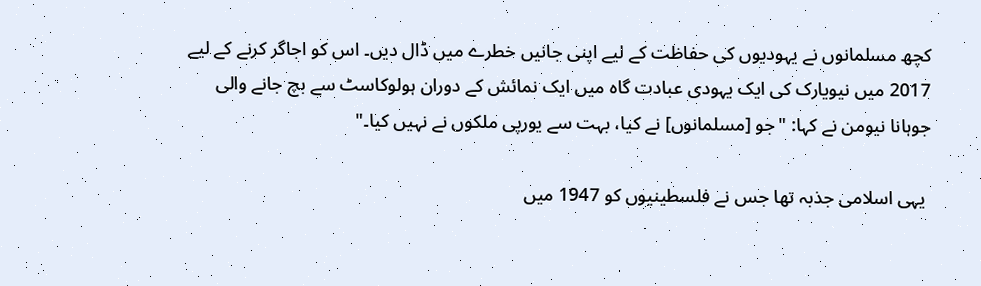کچھ مسلمانوں نے یہودیوں کی حفاظت کے لیے اپنی جانیں خطرے میں ڈال دیں۔ اس کو اجاگر کرنے کے لیے 2017 میں نیویارک کی ایک یہودی عبادت گاہ میں ایک نمائش کے دوران ہولوکاسٹ سے بچ جانے والی جوہانا نیومن نے کہا: "جو [مسلمانوں] نے کیا، بہت سے یورپی ملکوں نے نہیں کیا۔"

 یہی اسلامی جذبہ تھا جس نے فلسطینیوں کو 1947 میں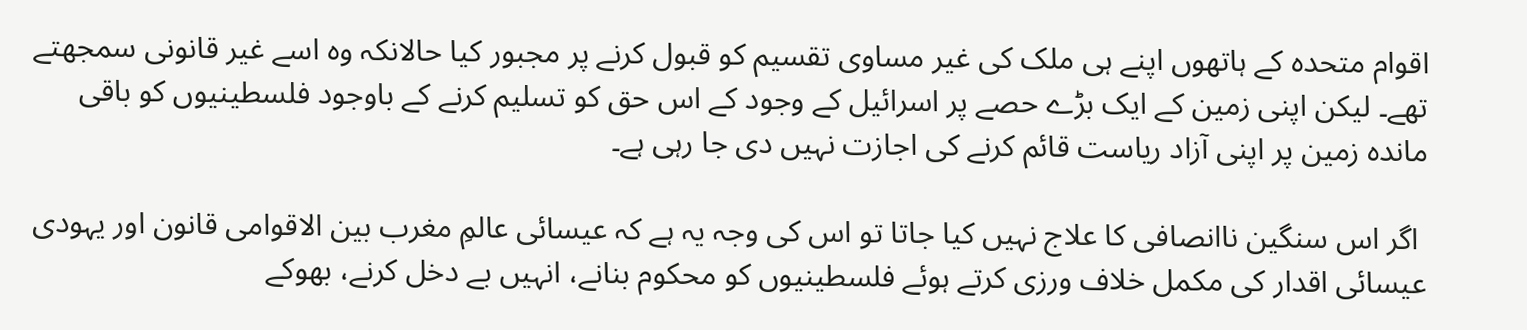اقوام متحدہ کے ہاتھوں اپنے ہی ملک کی غیر مساوی تقسیم کو قبول کرنے پر مجبور کیا حالانکہ وہ اسے غیر قانونی سمجھتے تھے۔ لیکن اپنی زمین کے ایک بڑے حصے پر اسرائیل کے وجود کے اس حق کو تسلیم کرنے کے باوجود فلسطینیوں کو باقی ماندہ زمین پر اپنی آزاد ریاست قائم کرنے کی اجازت نہیں دی جا رہی ہے۔

 اگر اس سنگین ناانصافی کا علاج نہیں کیا جاتا تو اس کی وجہ یہ ہے کہ عیسائی عالمِ مغرب بین الاقوامی قانون اور یہودی عیسائی اقدار کی مکمل خلاف ورزی کرتے ہوئے فلسطینیوں کو محکوم بنانے، انہیں بے دخل کرنے، بھوکے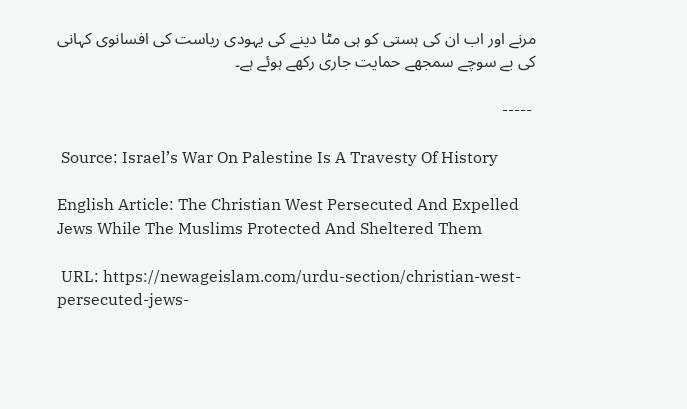مرنے اور اب ان کی ہستی کو ہی مٹا دینے کی یہودی ریاست کی افسانوی کہانی کی بے سوچے سمجھے حمایت جاری رکھے ہوئے ہے۔

 -----

 Source: Israel’s War On Palestine Is A Travesty Of History

English Article: The Christian West Persecuted And Expelled Jews While The Muslims Protected And Sheltered Them

 URL: https://newageislam.com/urdu-section/christian-west-persecuted-jews-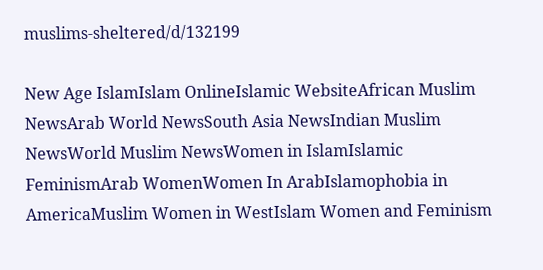muslims-sheltered/d/132199

New Age IslamIslam OnlineIslamic WebsiteAfrican Muslim NewsArab World NewsSouth Asia NewsIndian Muslim NewsWorld Muslim NewsWomen in IslamIslamic FeminismArab WomenWomen In ArabIslamophobia in AmericaMuslim Women in WestIslam Women and Feminism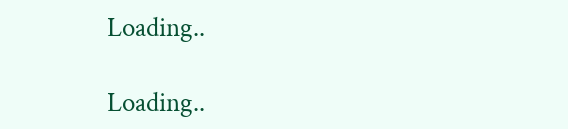Loading..

Loading..